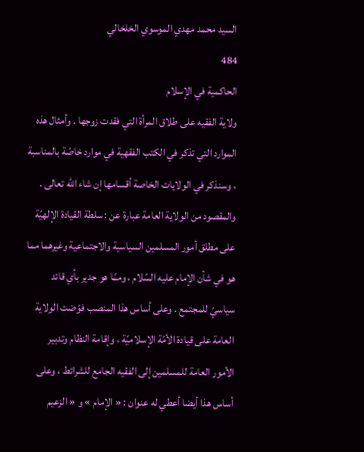السيد محمد مهدي الموسوي الخلخالي
484
الحاكمية في الإسلام
ولاية الفقيه على طلاق المرأة التي فقدت زوجها . وأمثال هذه الموارد التي تذكر في الكتب الفقهية في موارد خاصّة بالمناسبة ، وسنذكر في الولايات الخاصة أقسامها إن شاء اللّه تعالى . والمقصود من الولاية العامة عبارة عن : سلطة القيادة الإلهيّة على مطلق أمور المسلمين السياسية والاجتماعية وغيرهما مما هو في شأن الإمام عليه السّلام ، وممّا هو جدير بأي قائد سياسيّ للمجتمع . وعلى أساس هذا المنصب فوّضت الولاية العامة على قيادة الأمّة الإسلاميّة ، وإقامة النظام وتدبير الأمور العامة للمسلمين إلى الفقيه الجامع للشرائط ، وعلى أساس هذا أيضا أعطي له عنوان : « الإمام » و « الزعيم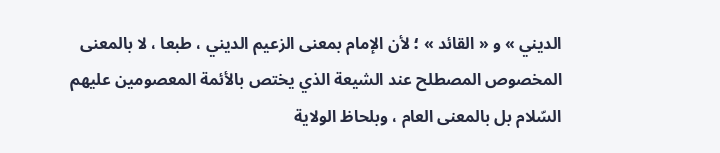الديني » و « القائد » ؛ لأن الإمام بمعنى الزعيم الديني ، طبعا ، لا بالمعنى المخصوص المصطلح عند الشيعة الذي يختص بالأئمة المعصومين عليهم السّلام بل بالمعنى العام ، وبلحاظ الولاية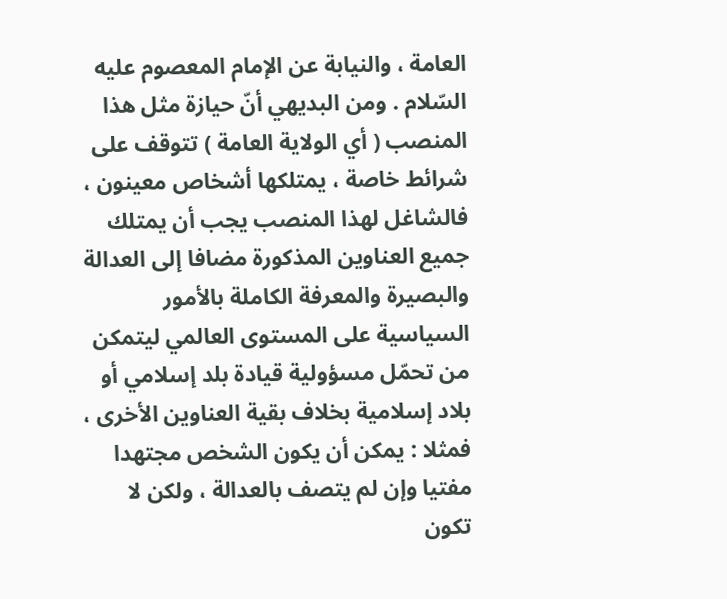العامة ، والنيابة عن الإمام المعصوم عليه السّلام . ومن البديهي أنّ حيازة مثل هذا المنصب ( أي الولاية العامة ) تتوقف على شرائط خاصة ، يمتلكها أشخاص معينون ، فالشاغل لهذا المنصب يجب أن يمتلك جميع العناوين المذكورة مضافا إلى العدالة والبصيرة والمعرفة الكاملة بالأمور السياسية على المستوى العالمي ليتمكن من تحمّل مسؤولية قيادة بلد إسلامي أو بلاد إسلامية بخلاف بقية العناوين الأخرى ، فمثلا : يمكن أن يكون الشخص مجتهدا مفتيا وإن لم يتصف بالعدالة ، ولكن لا تكون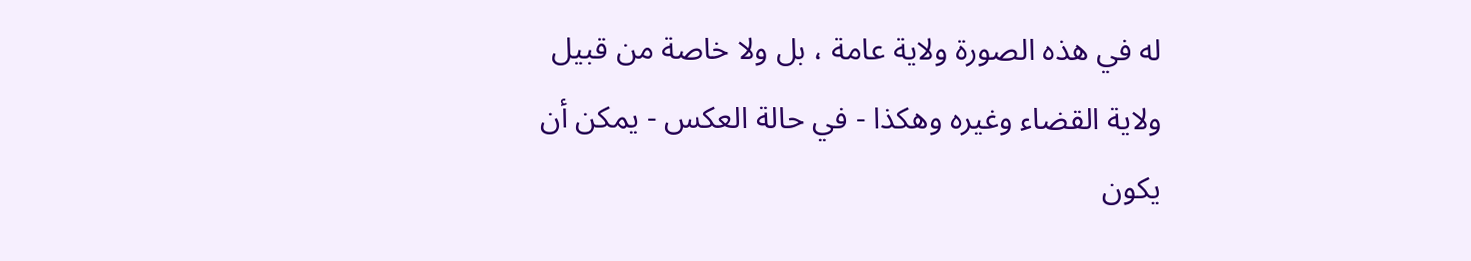له في هذه الصورة ولاية عامة ، بل ولا خاصة من قبيل ولاية القضاء وغيره وهكذا - في حالة العكس - يمكن أن يكون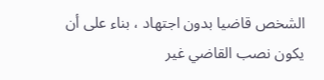الشخص قاضيا بدون اجتهاد ، بناء على أن يكون نصب القاضي غير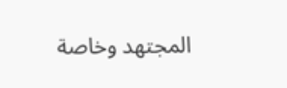المجتهد وخاصة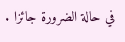في حالة الضرورة جائزا .